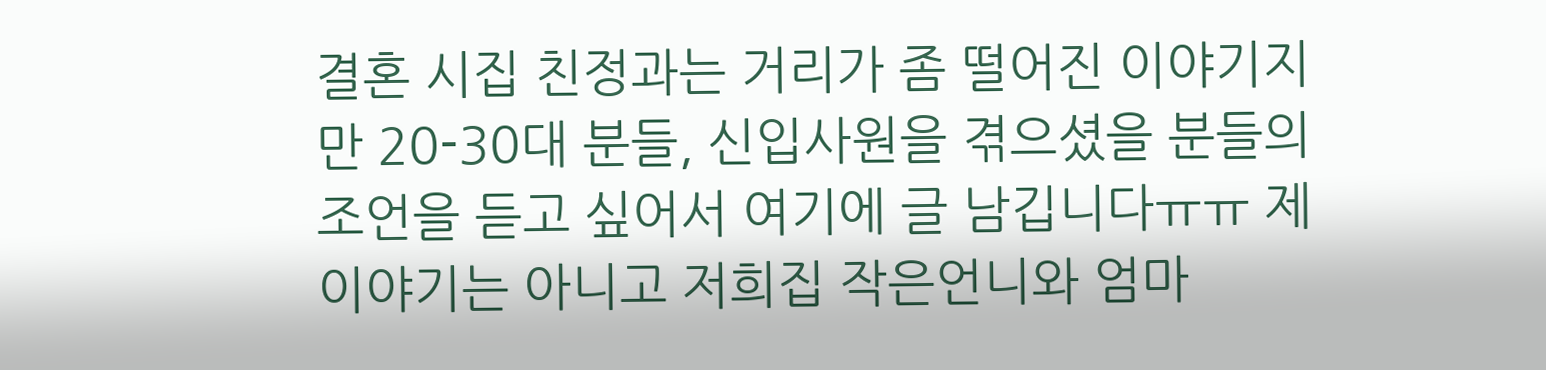결혼 시집 친정과는 거리가 좀 떨어진 이야기지만 20-30대 분들, 신입사원을 겪으셨을 분들의 조언을 듣고 싶어서 여기에 글 남깁니다ㅠㅠ 제 이야기는 아니고 저희집 작은언니와 엄마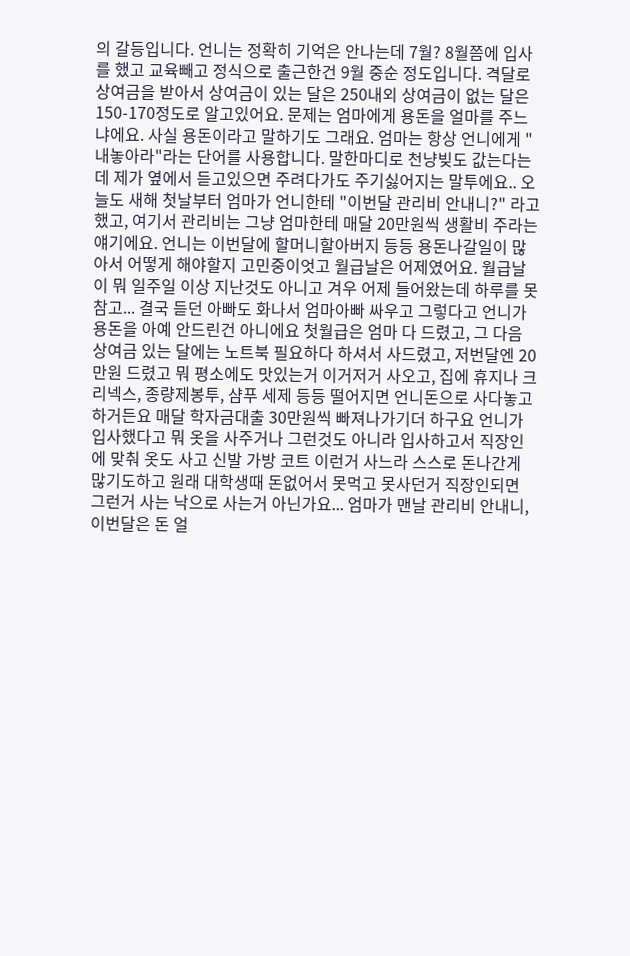의 갈등입니다. 언니는 정확히 기억은 안나는데 7월? 8월쯤에 입사를 했고 교육빼고 정식으로 출근한건 9월 중순 정도입니다. 격달로 상여금을 받아서 상여금이 있는 달은 250내외 상여금이 없는 달은 150-170정도로 알고있어요. 문제는 엄마에게 용돈을 얼마를 주느냐에요. 사실 용돈이라고 말하기도 그래요. 엄마는 항상 언니에게 "내놓아라"라는 단어를 사용합니다. 말한마디로 천냥빚도 값는다는데 제가 옆에서 듣고있으면 주려다가도 주기싫어지는 말투에요.. 오늘도 새해 첫날부터 엄마가 언니한테 "이번달 관리비 안내니?" 라고 했고, 여기서 관리비는 그냥 엄마한테 매달 20만원씩 생활비 주라는 얘기에요. 언니는 이번달에 할머니할아버지 등등 용돈나갈일이 많아서 어떻게 해야할지 고민중이엇고 월급날은 어제였어요. 월급날이 뭐 일주일 이상 지난것도 아니고 겨우 어제 들어왔는데 하루를 못참고... 결국 듣던 아빠도 화나서 엄마아빠 싸우고 그렇다고 언니가 용돈을 아예 안드린건 아니에요 첫월급은 엄마 다 드렸고, 그 다음 상여금 있는 달에는 노트북 필요하다 하셔서 사드렸고, 저번달엔 20만원 드렸고 뭐 평소에도 맛있는거 이거저거 사오고, 집에 휴지나 크리넥스, 종량제봉투, 샴푸 세제 등등 떨어지면 언니돈으로 사다놓고 하거든요 매달 학자금대출 30만원씩 빠져나가기더 하구요 언니가 입사했다고 뭐 옷을 사주거나 그런것도 아니라 입사하고서 직장인에 맞춰 옷도 사고 신발 가방 코트 이런거 사느라 스스로 돈나간게 많기도하고 원래 대학생때 돈없어서 못먹고 못사던거 직장인되면 그런거 사는 낙으로 사는거 아닌가요... 엄마가 맨날 관리비 안내니, 이번달은 돈 얼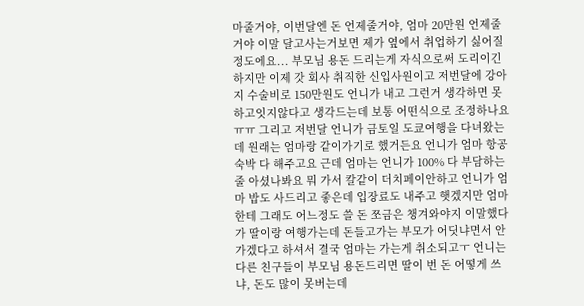마줄거야, 이번달엔 돈 언제줄거야, 엄마 20만원 언제줄거야 이말 달고사는거보면 제가 옆에서 취업하기 싫어질 정도에요... 부모님 용돈 드리는게 자식으로써 도리이긴 하지만 이제 갓 회사 취직한 신입사원이고 저번달에 강아지 수술비로 150만원도 언니가 내고 그런거 생각하면 못하고잇지않다고 생각드는데 보통 어떤식으로 조정하나요ㅠㅠ 그리고 저번달 언니가 금토일 도쿄여행을 다녀왔는데 원래는 엄마랑 같이가기로 했거든요 언니가 엄마 항공 숙박 다 해주고요 근데 엄마는 언니가 100% 다 부담하는줄 아셨나봐요 뭐 가서 칼같이 더치페이안하고 언니가 엄마 밥도 사드리고 좋은데 입장료도 내주고 햇겠지만 엄마한테 그래도 어느정도 쓸 돈 쪼금은 챙겨와야지 이말했다가 딸이랑 여행가는데 돈들고가는 부모가 어딧냐면서 안가겠다고 하셔서 결국 엄마는 가는게 취소되고ㅜ 언니는 다른 친구들이 부모님 용돈드리면 딸이 번 돈 어떻게 쓰냐, 돈도 많이 못버는데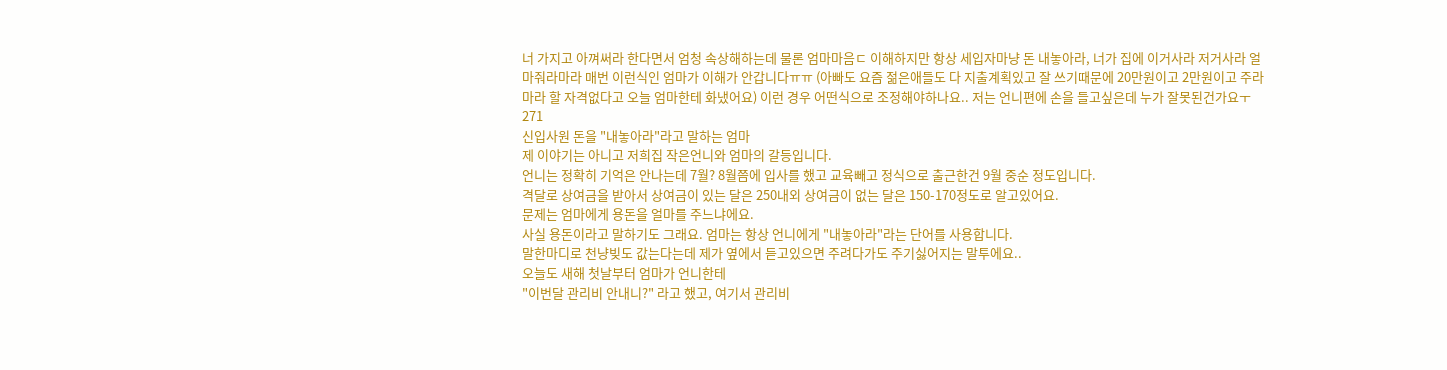너 가지고 아껴써라 한다면서 엄청 속상해하는데 물론 엄마마음ㄷ 이해하지만 항상 세입자마냥 돈 내놓아라, 너가 집에 이거사라 저거사라 얼마줘라마라 매번 이런식인 엄마가 이해가 안갑니다ㅠㅠ (아빠도 요즘 젊은애들도 다 지출계획있고 잘 쓰기때문에 20만원이고 2만원이고 주라마라 할 자격없다고 오늘 엄마한테 화냈어요) 이런 경우 어떤식으로 조정해야하나요.. 저는 언니편에 손을 들고싶은데 누가 잘못된건가요ㅜ271
신입사원 돈을 "내놓아라"라고 말하는 엄마
제 이야기는 아니고 저희집 작은언니와 엄마의 갈등입니다.
언니는 정확히 기억은 안나는데 7월? 8월쯤에 입사를 했고 교육빼고 정식으로 출근한건 9월 중순 정도입니다.
격달로 상여금을 받아서 상여금이 있는 달은 250내외 상여금이 없는 달은 150-170정도로 알고있어요.
문제는 엄마에게 용돈을 얼마를 주느냐에요.
사실 용돈이라고 말하기도 그래요. 엄마는 항상 언니에게 "내놓아라"라는 단어를 사용합니다.
말한마디로 천냥빚도 값는다는데 제가 옆에서 듣고있으면 주려다가도 주기싫어지는 말투에요..
오늘도 새해 첫날부터 엄마가 언니한테
"이번달 관리비 안내니?" 라고 했고, 여기서 관리비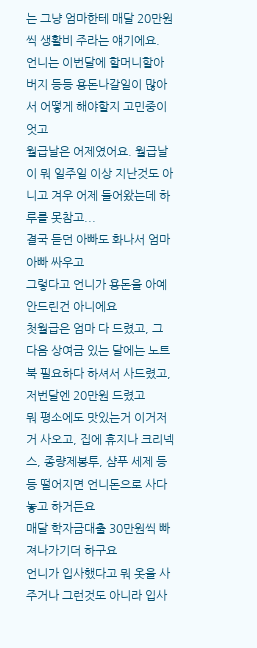는 그냥 엄마한테 매달 20만원씩 생활비 주라는 얘기에요.
언니는 이번달에 할머니할아버지 등등 용돈나갈일이 많아서 어떻게 해야할지 고민중이엇고
월급날은 어제였어요. 월급날이 뭐 일주일 이상 지난것도 아니고 겨우 어제 들어왔는데 하루를 못참고...
결국 듣던 아빠도 화나서 엄마아빠 싸우고
그렇다고 언니가 용돈을 아예 안드린건 아니에요
첫월급은 엄마 다 드렸고, 그 다음 상여금 있는 달에는 노트북 필요하다 하셔서 사드렸고, 저번달엔 20만원 드렸고
뭐 평소에도 맛있는거 이거저거 사오고, 집에 휴지나 크리넥스, 종량제봉투, 샴푸 세제 등등 떨어지면 언니돈으로 사다놓고 하거든요
매달 학자금대출 30만원씩 빠져나가기더 하구요
언니가 입사했다고 뭐 옷을 사주거나 그런것도 아니라 입사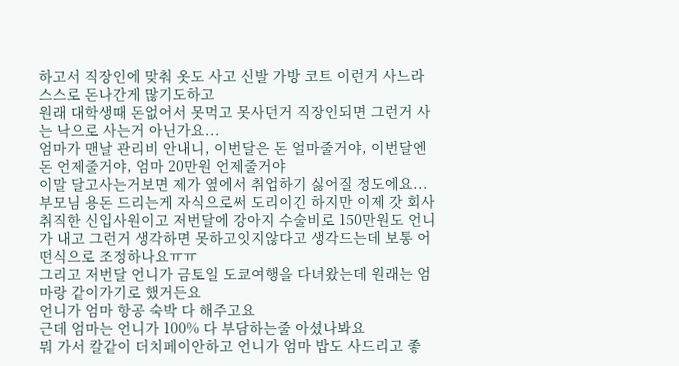하고서 직장인에 맞춰 옷도 사고 신발 가방 코트 이런거 사느라 스스로 돈나간게 많기도하고
원래 대학생때 돈없어서 못먹고 못사던거 직장인되면 그런거 사는 낙으로 사는거 아닌가요...
엄마가 맨날 관리비 안내니, 이번달은 돈 얼마줄거야, 이번달엔 돈 언제줄거야, 엄마 20만원 언제줄거야
이말 달고사는거보면 제가 옆에서 취업하기 싫어질 정도에요...
부모님 용돈 드리는게 자식으로써 도리이긴 하지만 이제 갓 회사 취직한 신입사원이고 저번달에 강아지 수술비로 150만원도 언니가 내고 그런거 생각하면 못하고잇지않다고 생각드는데 보통 어떤식으로 조정하나요ㅠㅠ
그리고 저번달 언니가 금토일 도쿄여행을 다녀왔는데 원래는 엄마랑 같이가기로 했거든요
언니가 엄마 항공 숙박 다 해주고요
근데 엄마는 언니가 100% 다 부담하는줄 아셨나봐요
뭐 가서 칼같이 더치페이안하고 언니가 엄마 밥도 사드리고 좋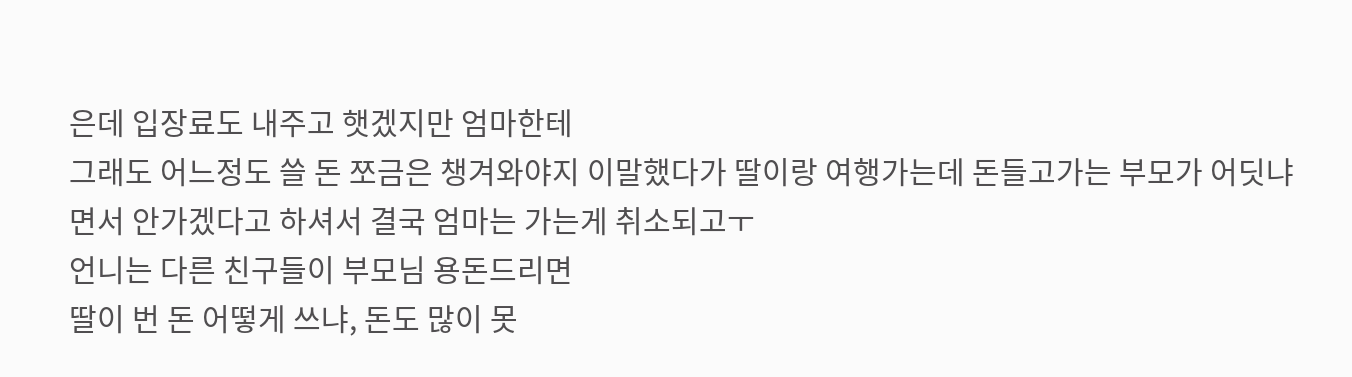은데 입장료도 내주고 햇겠지만 엄마한테
그래도 어느정도 쓸 돈 쪼금은 챙겨와야지 이말했다가 딸이랑 여행가는데 돈들고가는 부모가 어딧냐면서 안가겠다고 하셔서 결국 엄마는 가는게 취소되고ㅜ
언니는 다른 친구들이 부모님 용돈드리면
딸이 번 돈 어떻게 쓰냐, 돈도 많이 못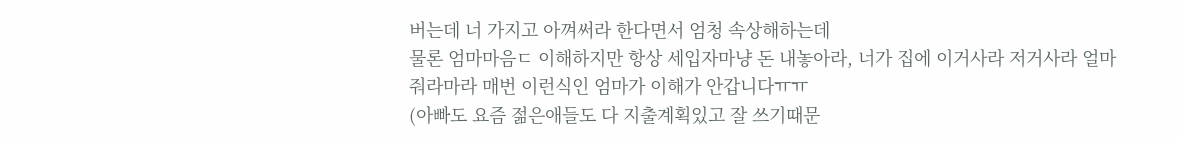버는데 너 가지고 아껴써라 한다면서 엄청 속상해하는데
물론 엄마마음ㄷ 이해하지만 항상 세입자마냥 돈 내놓아라, 너가 집에 이거사라 저거사라 얼마줘라마라 매번 이런식인 엄마가 이해가 안갑니다ㅠㅠ
(아빠도 요즘 젊은애들도 다 지출계획있고 잘 쓰기때문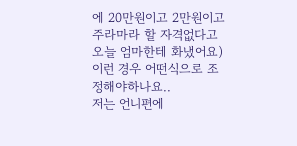에 20만원이고 2만원이고 주라마라 할 자격없다고 오늘 엄마한테 화냈어요)
이런 경우 어떤식으로 조정해야하나요..
저는 언니편에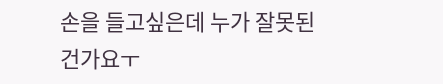손을 들고싶은데 누가 잘못된건가요ㅜ